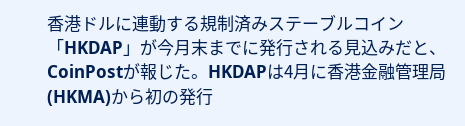香港ドルに連動する規制済みステーブルコイン「HKDAP」が今月末までに発行される見込みだと、CoinPostが報じた。HKDAPは4月に香港金融管理局(HKMA)から初の発行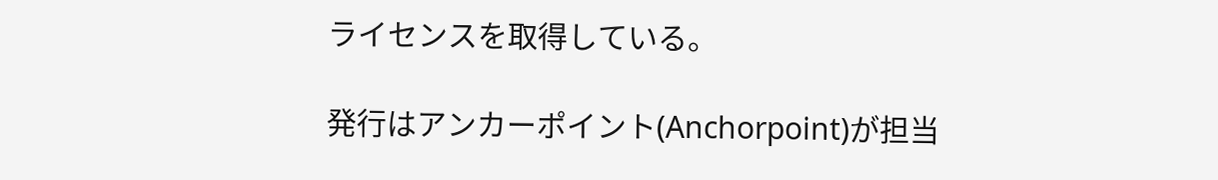ライセンスを取得している。

発行はアンカーポイント(Anchorpoint)が担当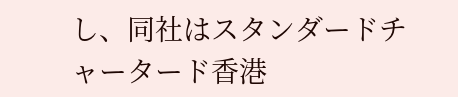し、同社はスタンダードチャータード香港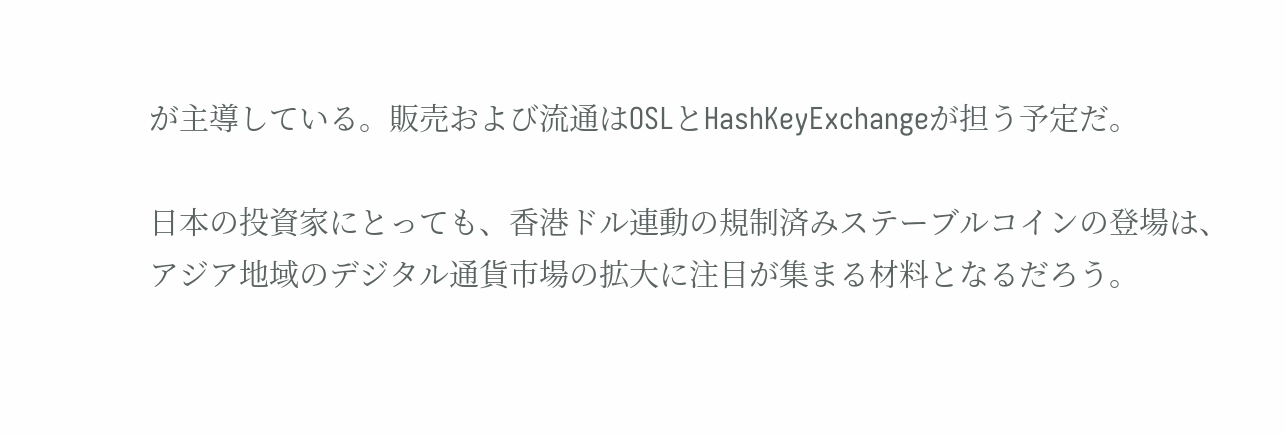が主導している。販売および流通はOSLとHashKeyExchangeが担う予定だ。

日本の投資家にとっても、香港ドル連動の規制済みステーブルコインの登場は、アジア地域のデジタル通貨市場の拡大に注目が集まる材料となるだろう。